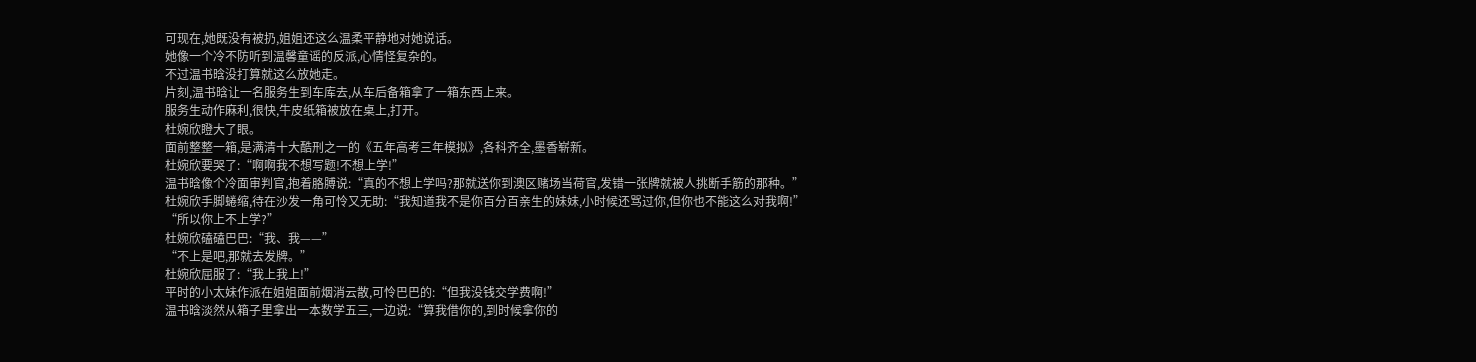可现在,她既没有被扔,姐姐还这么温柔平静地对她说话。
她像一个冷不防听到温馨童谣的反派,心情怪复杂的。
不过温书晗没打算就这么放她走。
片刻,温书晗让一名服务生到车库去,从车后备箱拿了一箱东西上来。
服务生动作麻利,很快,牛皮纸箱被放在桌上,打开。
杜婉欣瞪大了眼。
面前整整一箱,是满清十大酷刑之一的《五年高考三年模拟》,各科齐全,墨香崭新。
杜婉欣要哭了:“啊啊我不想写题!不想上学!”
温书晗像个冷面审判官,抱着胳膊说:“真的不想上学吗?那就送你到澳区赌场当荷官,发错一张牌就被人挑断手筋的那种。”
杜婉欣手脚蜷缩,待在沙发一角可怜又无助:“我知道我不是你百分百亲生的妹妹,小时候还骂过你,但你也不能这么对我啊!”
“所以你上不上学?”
杜婉欣磕磕巴巴:“我、我——”
“不上是吧,那就去发牌。”
杜婉欣屈服了:“我上我上!”
平时的小太妹作派在姐姐面前烟消云散,可怜巴巴的:“但我没钱交学费啊!”
温书晗淡然从箱子里拿出一本数学五三,一边说:“算我借你的,到时候拿你的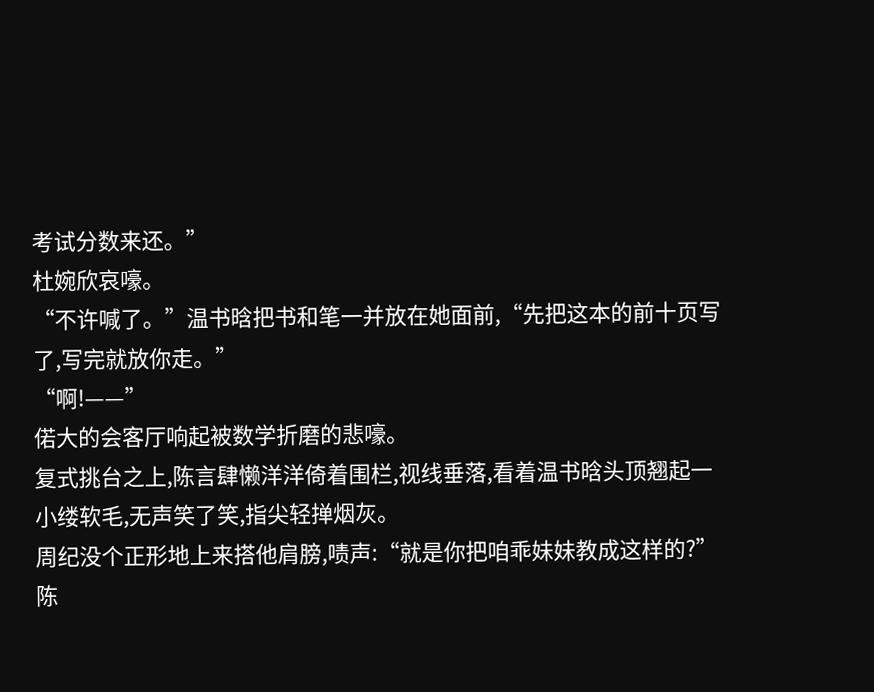考试分数来还。”
杜婉欣哀嚎。
“不许喊了。”温书晗把书和笔一并放在她面前,“先把这本的前十页写了,写完就放你走。”
“啊!——”
偌大的会客厅响起被数学折磨的悲嚎。
复式挑台之上,陈言肆懒洋洋倚着围栏,视线垂落,看着温书晗头顶翘起一小缕软毛,无声笑了笑,指尖轻掸烟灰。
周纪没个正形地上来搭他肩膀,啧声:“就是你把咱乖妹妹教成这样的?”
陈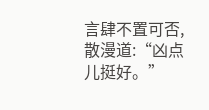言肆不置可否,散漫道:“凶点儿挺好。”